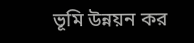ভূমি উন্নয়ন কর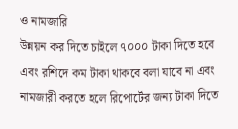ও নামজারি
উন্নয়ন কর দিতে চাইলে ৭০০০ টাকা দিতে হবে এবং রশিদে কম টাকা থাকবে বলা যাবে না এবং নামজারী করতে হলে রিপোর্টের জন্য টাকা দিতে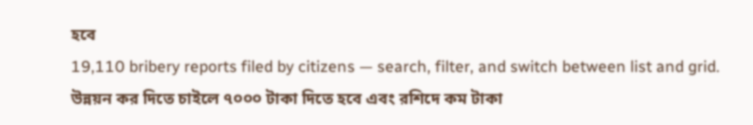হবে
19,110 bribery reports filed by citizens — search, filter, and switch between list and grid.
উন্নয়ন কর দিতে চাইলে ৭০০০ টাকা দিতে হবে এবং রশিদে কম টাকা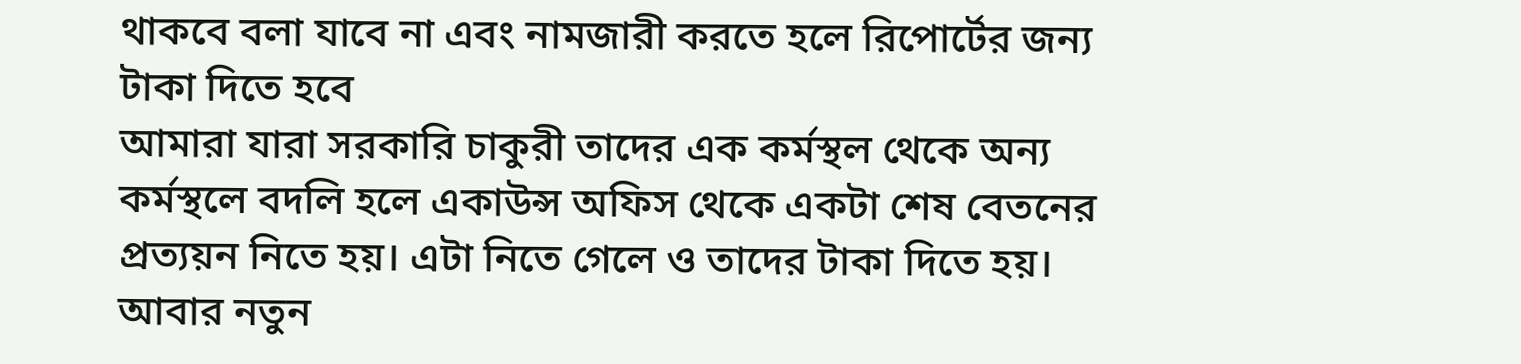থাকবে বলা যাবে না এবং নামজারী করতে হলে রিপোর্টের জন্য টাকা দিতে হবে
আমারা যারা সরকারি চাকুরী তাদের এক কর্মস্থল থেকে অন্য কর্মস্থলে বদলি হলে একাউন্স অফিস থেকে একটা শেষ বেতনের প্রত্যয়ন নিতে হয়। এটা নিতে গেলে ও তাদের টাকা দিতে হয়। আবার নতুন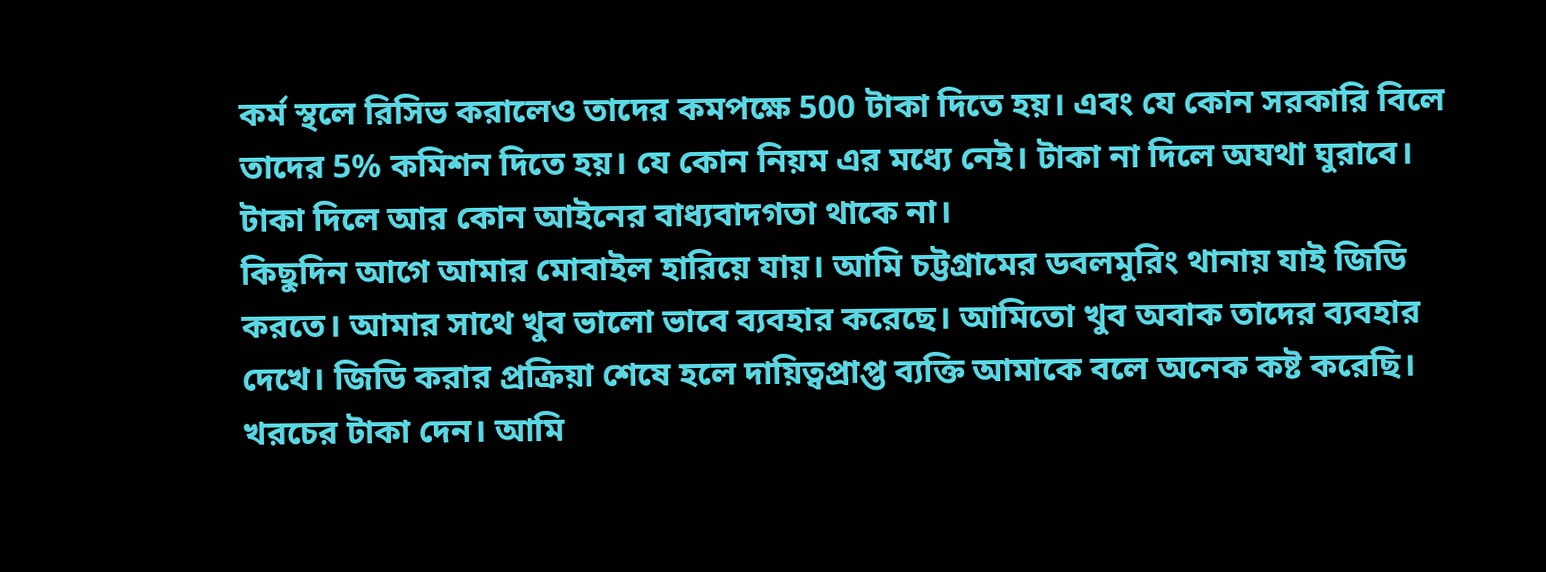কর্ম স্থলে রিসিভ করালেও তাদের কমপক্ষে 500 টাকা দিতে হয়। এবং যে কোন সরকারি বিলে তাদের 5% কমিশন দিতে হয়। যে কোন নিয়ম এর মধ্যে নেই। টাকা না দিলে অযথা ঘুরাবে। টাকা দিলে আর কোন আইনের বাধ্যবাদগতা থাকে না।
কিছুদিন আগে আমার মোবাইল হারিয়ে যায়। আমি চট্টগ্রামের ডবলমুরিং থানায় যাই জিডি করতে। আমার সাথে খুব ভালো ভাবে ব্যবহার করেছে। আমিতো খুব অবাক তাদের ব্যবহার দেখে। জিডি করার প্রক্রিয়া শেষে হলে দায়িত্বপ্রাপ্ত ব্যক্তি আমাকে বলে অনেক কষ্ট করেছি। খরচের টাকা দেন। আমি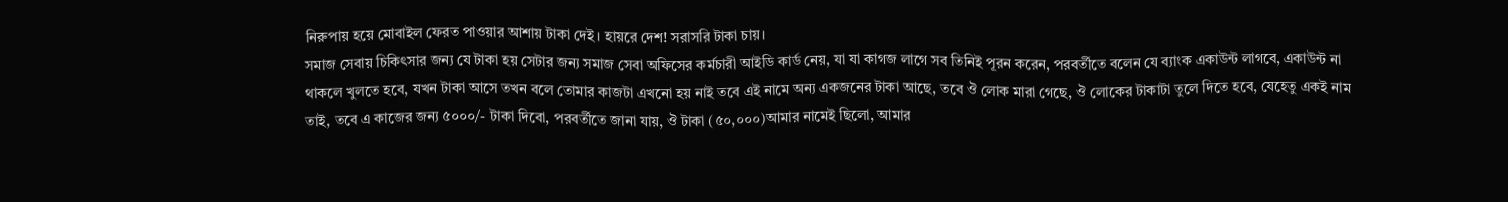নিরুপায় হয়ে মোবাইল ফেরত পাওয়ার আশায় টাকা দেই। হায়রে দেশ! সরাসরি টাকা চায়।
সমাজ সেবায় চিকিৎসার জন্য যে টাকা হয় সেটার জন্য সমাজ সেবা অফিসের কর্মচারী আইডি কার্ড নেয়, যা যা কাগজ লাগে সব তিনিই পূরন করেন, পরবর্তীতে বলেন যে ব্যাংক একাউন্ট লাগবে, একাউন্ট না থাকলে খুলতে হবে, যখন টাকা আসে তখন বলে তোমার কাজটা এখনো হয় নাই তবে এই নামে অন্য একজনের টাকা আছে, তবে ঔ লোক মারা গেছে, ঔ লোকের টাকাটা তুলে দিতে হবে, যেহেতু একই নাম তাই, তবে এ কাজের জন্য ৫০০০/- টাকা দিবো, পরবর্তীতে জানা যায়, ঔ টাকা (৫০,০০০)আমার নামেই ছিলো, আমার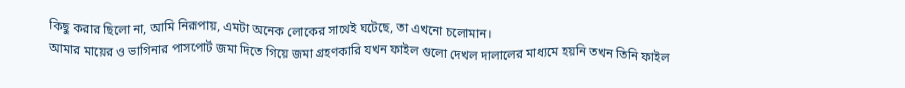কিছু করার ছিলো না, আমি নিরূপায়, এমটা অনেক লোকের সাথেই ঘটেছে, তা এখনো চলোমান।
আমার মায়ের ও ভাগিনার পাসপোর্ট জমা দিতে গিয়ে জমা গ্রহণকারি যখন ফাইল গুলো দেখল দালালের মাধ্যমে হয়নি তখন তিনি ফাইল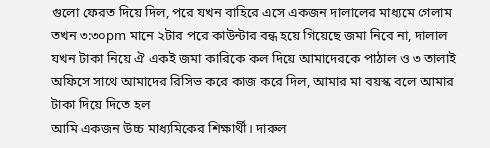গুলো ফেরত দিয়ে দিল, পরে যখন বাহিরে এসে একজন দালালের মাধ্যমে গেলাম তখন ৩:৩০pm মানে ২টার পরে কাউন্টার বন্ধ হয়ে গিয়েছে জমা নিবে না, দালাল যখন টাকা নিয়ে ঐ একই জমা কারিকে কল দিয়ে আমাদেরকে পাঠাল ও ৩ তালাই অফিসে সাথে আমাদের রিসিভ করে কাজ করে দিল, আমার মা বয়স্ক বলে আমার টাকা দিয়ে দিতে হল
আমি একজন উচ্চ মাধ্যমিকের শিক্ষার্থী। দারুল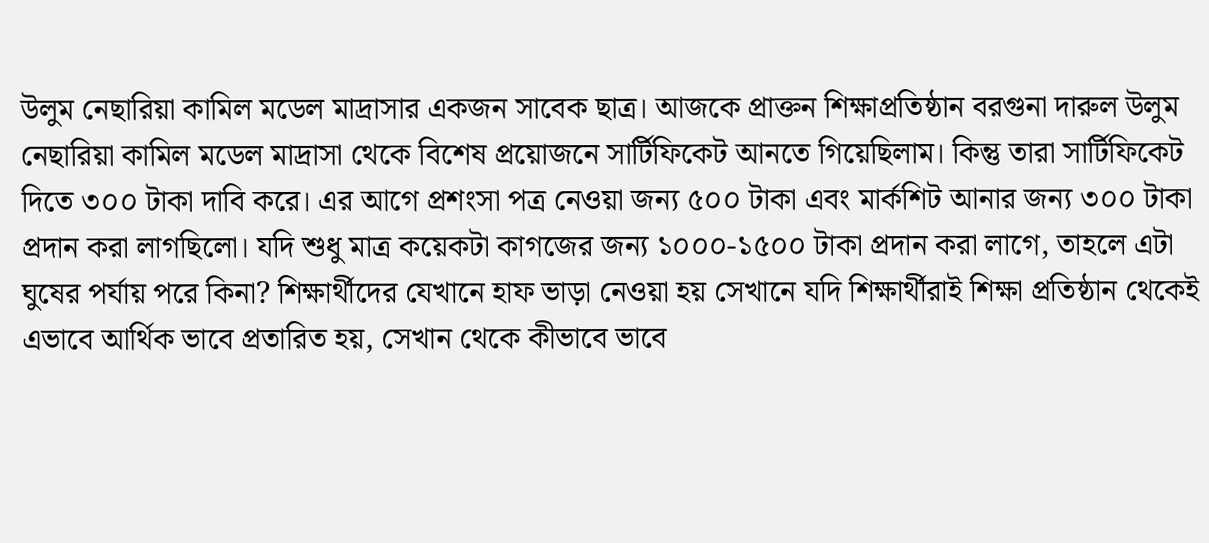উলুম নেছারিয়া কামিল মডেল মাদ্রাসার একজন সাবেক ছাত্র। আজকে প্রাক্তন শিক্ষাপ্রতিষ্ঠান বরগুনা দারুল উলুম নেছারিয়া কামিল মডেল মাদ্রাসা থেকে বিশেষ প্রয়োজনে সার্টিফিকেট আনতে গিয়েছিলাম। কিন্তু তারা সার্টিফিকেট দিতে ৩০০ টাকা দাবি করে। এর আগে প্রশংসা পত্র নেওয়া জন্য ৫০০ টাকা এবং মার্কশিট আনার জন্য ৩০০ টাকা প্রদান করা লাগছিলো। যদি শুধু মাত্র কয়েকটা কাগজের জন্য ১০০০-১৫০০ টাকা প্রদান করা লাগে, তাহলে এটা ঘুষের পর্যায় পরে কিনা? শিক্ষার্থীদের যেখানে হাফ ভাড়া নেওয়া হয় সেখানে যদি শিক্ষার্থীরাই শিক্ষা প্রতিষ্ঠান থেকেই এভাবে আর্থিক ভাবে প্রতারিত হয়, সেখান থেকে কীভাবে ভাবে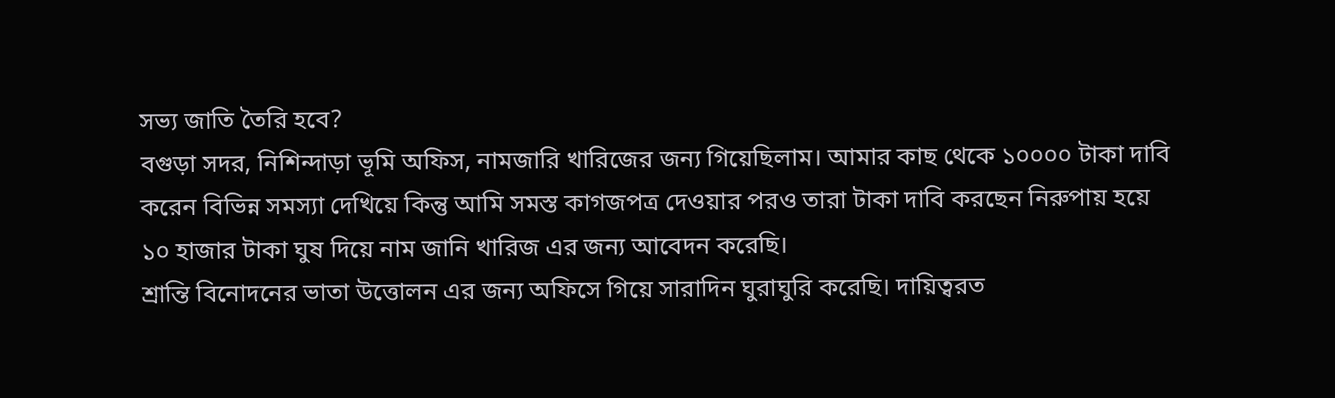সভ্য জাতি তৈরি হবে?
বগুড়া সদর, নিশিন্দাড়া ভূমি অফিস, নামজারি খারিজের জন্য গিয়েছিলাম। আমার কাছ থেকে ১০০০০ টাকা দাবি করেন বিভিন্ন সমস্যা দেখিয়ে কিন্তু আমি সমস্ত কাগজপত্র দেওয়ার পরও তারা টাকা দাবি করছেন নিরুপায় হয়ে ১০ হাজার টাকা ঘুষ দিয়ে নাম জানি খারিজ এর জন্য আবেদন করেছি।
শ্রান্তি বিনোদনের ভাতা উত্তোলন এর জন্য অফিসে গিয়ে সারাদিন ঘুরাঘুরি করেছি। দায়িত্বরত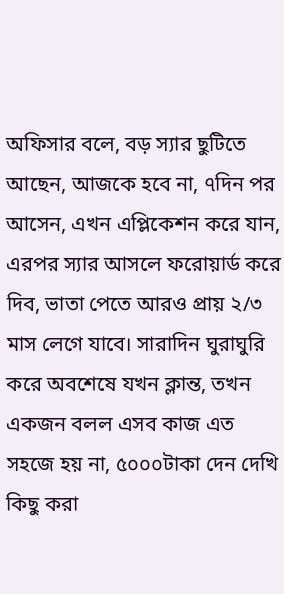অফিসার বলে, বড় স্যার ছুটিতে আছেন, আজকে হবে না, ৭দিন পর আসেন, এখন এপ্লিকেশন করে যান, এরপর স্যার আসলে ফরোয়ার্ড করে দিব, ভাতা পেতে আরও প্রায় ২/৩ মাস লেগে যাবে। সারাদিন ঘুরাঘুরি করে অবশেষে যখন ক্লান্ত, তখন একজন বলল এসব কাজ এত সহজে হয় না, ৫০০০টাকা দেন দেখি কিছু করা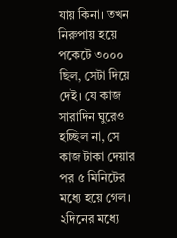যায় কিনা। তখন নিরুপায় হয়ে পকেটে ৩০০০ ছিল, সেটা দিয়ে দেই। যে কাজ সারাদিন ঘুরেও হচ্ছিল না, সে কাজ টাকা দেয়ার পর ৫ মিনিটের মধ্যে হয়ে গেল। ২দিনের মধ্যে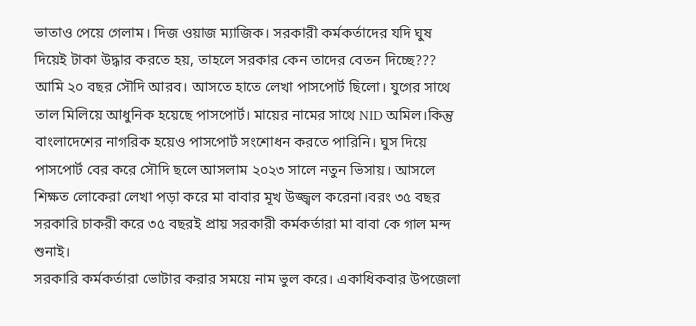ভাতাও পেয়ে গেলাম। দিজ ওয়াজ ম্যাজিক। সরকারী কর্মকর্তাদের যদি ঘুষ দিয়েই টাকা উদ্ধার করতে হয়, তাহলে সরকার কেন তাদের বেতন দিচ্ছে???
আমি ২০ বছর সৌদি আরব। আসতে হাতে লেখা পাসপোর্ট ছিলো। যুগের সাথে তাল মিলিয়ে আধুনিক হয়েছে পাসপোর্ট। মায়ের নামের সাথে NID অমিল।কিন্তু বাংলাদেশের নাগরিক হয়েও পাসপোর্ট সংশোধন করতে পারিনি। ঘুস দিয়ে পাসপোর্ট বের করে সৌদি ছলে আসলাম ২০২৩ সালে নতুন ভিসায়। আসলে শিক্ষত লোকেরা লেখা পড়া করে মা বাবার মূখ উজ্জ্বল করেনা।বরং ৩৫ বছর সরকারি চাকরী করে ৩৫ বছরই প্রায় সরকারী কর্মকর্তারা মা বাবা কে গাল মন্দ শুনাই।
সরকারি কর্মকর্তারা ভোটার করার সময়ে নাম ভুল করে। একাধিকবার উপজেলা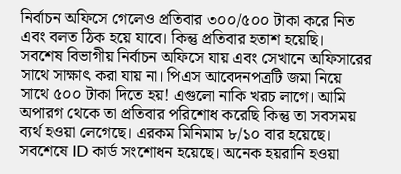নির্বাচন অফিসে গেলেও প্রতিবার ৩০০/৫০০ টাকা করে নিত এবং বলত ঠিক হয়ে যাবে। কিন্তু প্রতিবার হতাশ হয়েছি। সবশেষ বিভাগীয় নির্বাচন অফিসে যায় এবং সেখানে অফিসারের সাথে সাক্ষাৎ করা যায় না। পিএস আবেদনপত্রটি জমা নিয়ে সাথে ৫০০ টাকা দিতে হয়! এগুলো নাকি খরচ লাগে। আমি অপারগ থেকে তা প্রতিবার পরিশোধ করেছি কিন্তু তা সবসময় ব্যর্থ হওয়া লেগেছে। এরকম মিনিমাম ৮/১০ বার হয়েছে। সবশেষে ID কার্ড সংশোধন হয়েছে। অনেক হয়রানি হওয়া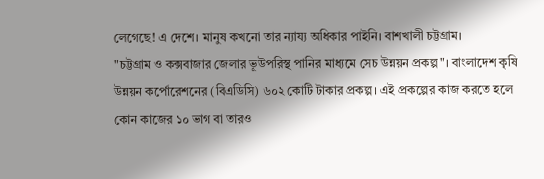লেগেছে! এ দেশে। মানুষ কখনো তার ন্যায্য অধিকার পাইনি। বাশখালী চট্টগ্রাম।
"চট্টগ্রাম ও কক্সবাজার জেলার ভূউপরিস্থ পানির মাধ্যমে সেচ উন্নয়ন প্রকল্প"। বাংলাদেশ কৃষি উন্নয়ন কর্পোরেশনের (বিএডিসি) ৬০২ কোটি টাকার প্রকল্প। এই প্রকল্পের কাজ করতে হলে কোন কাজের ১০ ভাগ বা তারও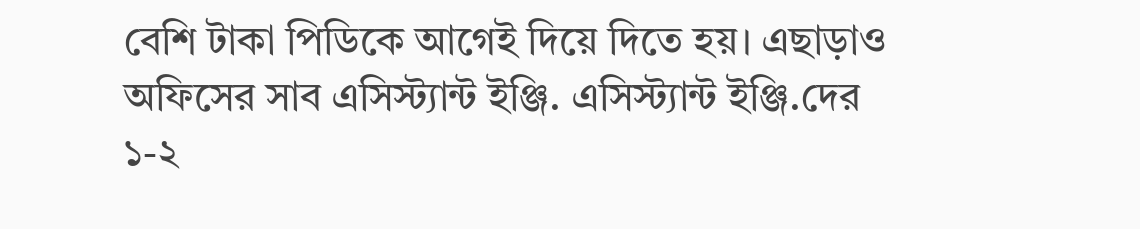বেশি টাকা পিডিকে আগেই দিয়ে দিতে হয়। এছাড়াও অফিসের সাব এসিস্ট্যান্ট ইঞ্জি. এসিস্ট্যান্ট ইঞ্জি.দের ১-২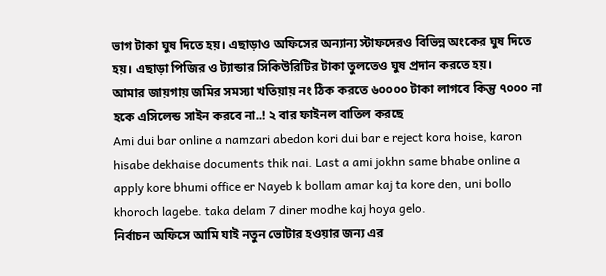ভাগ টাকা ঘুষ দিতে হয়। এছাড়াও অফিসের অন্যান্য স্টাফদেরও বিভিন্ন অংকের ঘুষ দিতে হয়। এছাড়া পিজির ও ট্যান্ডার সিকিউরিটির টাকা তুলতেও ঘুষ প্রদান করতে হয়।
আমার জায়গায় জমির সমস্যা খতিয়ায় নং ঠিক করতে ৬০০০০ টাকা লাগবে কিন্তু ৭০০০ না হকে এসিলেন্ড সাইন করবে না..! ২ বার ফাইনল বাতিল করছে
Ami dui bar online a namzari abedon kori dui bar e reject kora hoise, karon hisabe dekhaise documents thik nai. Last a ami jokhn same bhabe online a apply kore bhumi office er Nayeb k bollam amar kaj ta kore den, uni bollo khoroch lagebe. taka delam 7 diner modhe kaj hoya gelo.
নির্বাচন অফিসে আমি যাই নতুন ভোটার হওয়ার জন্য এর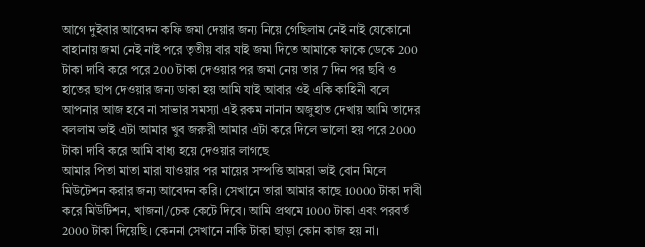আগে দুইবার আবেদন কফি জমা দেয়ার জন্য নিয়ে গেছিলাম নেই নাই যেকোনো বাহানায় জমা নেই নাই পরে তৃতীয় বার যাই জমা দিতে আমাকে ফাকে ডেকে 200 টাকা দাবি করে পরে 200 টাকা দেওয়ার পর জমা নেয় তার 7 দিন পর ছবি ও হাতের ছাপ দেওয়ার জন্য ডাকা হয় আমি যাই আবার ওই একি কাহিনী বলে আপনার আজ হবে না সাভার সমস্যা এই রকম নানান অজুহাত দেখায় আমি তাদের বললাম ভাই এটা আমার খুব জরুরী আমার এটা করে দিলে ভালো হয় পরে 2000 টাকা দাবি করে আমি বাধ্য হয়ে দেওয়ার লাগছে
আমার পিতা মাতা মারা যাওয়ার পর মায়ের সম্পত্তি আমরা ভাই বোন মিলে মিউটেশন করার জন্য আবেদন করি। সেখানে তারা আমার কাছে 10000 টাকা দাবী করে মিউটিশন, খাজনা/চেক কেটে দিবে। আমি প্রথমে 1000 টাকা এবং পরবর্ত 2000 টাকা দিয়েছি। কেননা সেখানে নাকি টাকা ছাড়া কোন কাজ হয় না।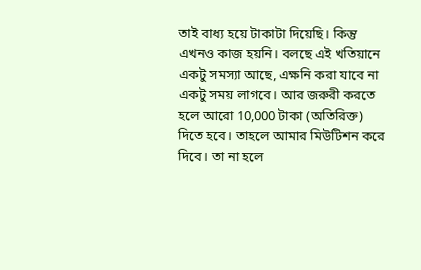তাই বাধ্য হয়ে টাকাটা দিয়েছি। কিন্তু এখনও কাজ হয়নি। বলছে এই খতিয়ানে একটু সমস্যা আছে, এক্ষনি করা যাবে না একটু সময় লাগবে। আর জরুরী করতে হলে আরো 10,000 টাকা (অতিরিক্ত) দিতে হবে। তাহলে আমার মিউটিশন করে দিবে। তা না হলে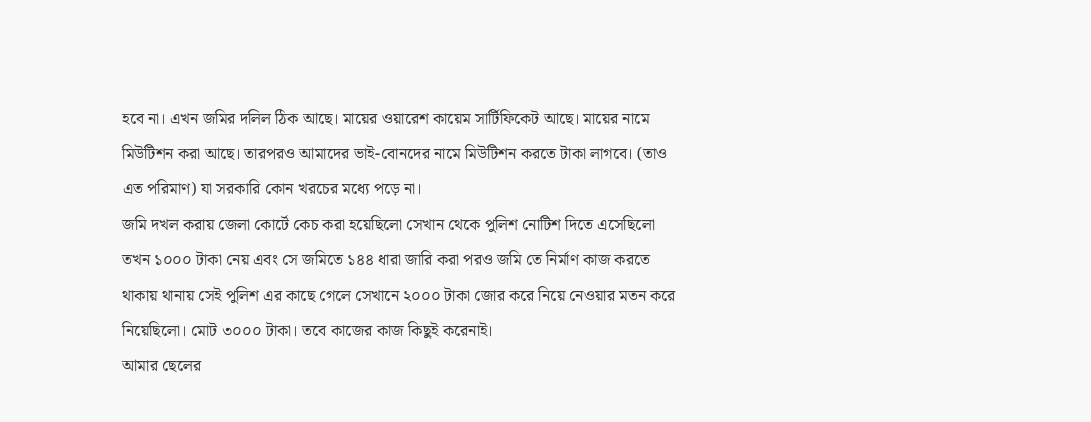হবে না। এখন জমির দলিল ঠিক আছে। মায়ের ওয়ারেশ কায়েম সার্টিফিকেট আছে। মায়ের নামে মিউটিশন করা আছে। তারপরও আমাদের ভাই-বোনদের নামে মিউটিশন করতে টাকা লাগবে। (তাও এত পরিমাণ) যা সরকারি কোন খরচের মধ্যে পড়ে না।
জমি দখল করায় জেলা কোর্টে কেচ করা হয়েছিলো সেখান থেকে পুলিশ নোটিশ দিতে এসেছিলো তখন ১০০০ টাকা নেয় এবং সে জমিতে ১৪৪ ধারা জারি করা পরও জমি তে নির্মাণ কাজ করতে থাকায় থানায় সেই পুলিশ এর কাছে গেলে সেখানে ২০০০ টাকা জোর করে নিয়ে নেওয়ার মতন করে নিয়েছিলো। মোট ৩০০০ টাকা। তবে কাজের কাজ কিছুই করেনাই।
আমার ছেলের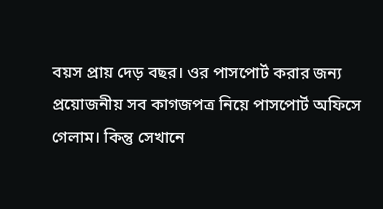বয়স প্রায় দেড় বছর। ওর পাসপোর্ট করার জন্য প্রয়োজনীয় সব কাগজপত্র নিয়ে পাসপোর্ট অফিসে গেলাম। কিন্তু সেখানে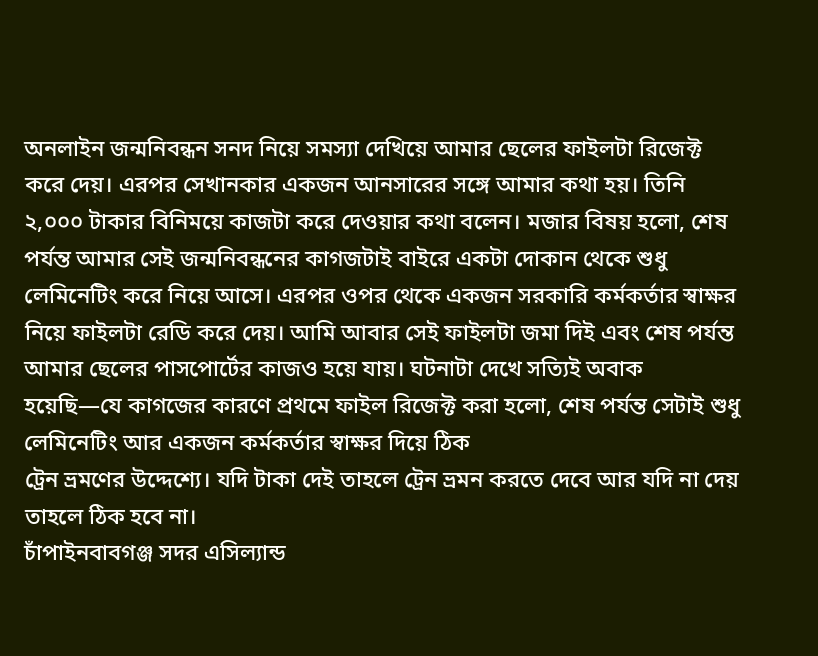অনলাইন জন্মনিবন্ধন সনদ নিয়ে সমস্যা দেখিয়ে আমার ছেলের ফাইলটা রিজেক্ট করে দেয়। এরপর সেখানকার একজন আনসারের সঙ্গে আমার কথা হয়। তিনি ২,০০০ টাকার বিনিময়ে কাজটা করে দেওয়ার কথা বলেন। মজার বিষয় হলো, শেষ পর্যন্ত আমার সেই জন্মনিবন্ধনের কাগজটাই বাইরে একটা দোকান থেকে শুধু লেমিনেটিং করে নিয়ে আসে। এরপর ওপর থেকে একজন সরকারি কর্মকর্তার স্বাক্ষর নিয়ে ফাইলটা রেডি করে দেয়। আমি আবার সেই ফাইলটা জমা দিই এবং শেষ পর্যন্ত আমার ছেলের পাসপোর্টের কাজও হয়ে যায়। ঘটনাটা দেখে সত্যিই অবাক হয়েছি—যে কাগজের কারণে প্রথমে ফাইল রিজেক্ট করা হলো, শেষ পর্যন্ত সেটাই শুধু লেমিনেটিং আর একজন কর্মকর্তার স্বাক্ষর দিয়ে ঠিক
ট্রেন ভ্রমণের উদ্দেশ্যে। যদি টাকা দেই তাহলে ট্রেন ভ্রমন করতে দেবে আর যদি না দেয় তাহলে ঠিক হবে না।
চাঁপাইনবাবগঞ্জ সদর এসিল্যান্ড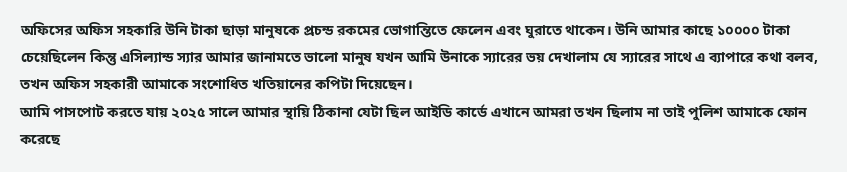অফিসের অফিস সহকারি উনি টাকা ছাড়া মানুষকে প্রচন্ড রকমের ভোগান্তিতে ফেলেন এবং ঘুরাতে থাকেন। উনি আমার কাছে ১০০০০ টাকা চেয়েছিলেন কিন্তু এসিল্যান্ড স্যার আমার জানামতে ভালো মানুষ যখন আমি উনাকে স্যারের ভয় দেখালাম যে স্যারের সাথে এ ব্যাপারে কথা বলব, তখন অফিস সহকারী আমাকে সংশোধিত খতিয়ানের কপিটা দিয়েছেন।
আমি পাসপোট করতে যায় ২০২৫ সালে আমার স্থায়ি ঠিকানা যেটা ছিল আইডি কার্ডে এখানে আমরা তখন ছিলাম না তাই পুলিশ আমাকে ফোন করেছে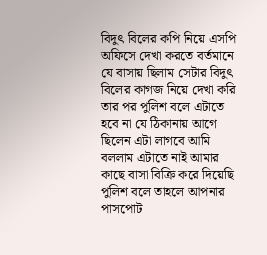বিদুৎ বিলের কপি নিয়ে এসপি অফিসে দেখা করতে বর্তমানে যে বাসায় ছিলাম সেটার বিদুৎ বিলের কাগজ নিয়ে দেখা করি তার পর পুলিশ বলে এটাতে হবে না যে ঠিকানায় আগে ছিলেন এটা লাগবে আমি বললাম এটাতে নাই আমার কাছে বাসা বিক্রি করে দিয়েছি পুলিশ বলে তাহলে আপনার পাসপোট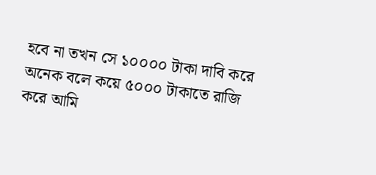হবে না তখন সে ১০০০০ টাকা দাবি করে অনেক বলে কয়ে ৫০০০ টাকাতে রাজি করে আমি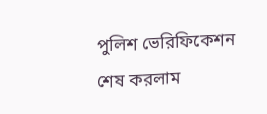পুলিশ ভেরিফিকেশন শেষ করলাম